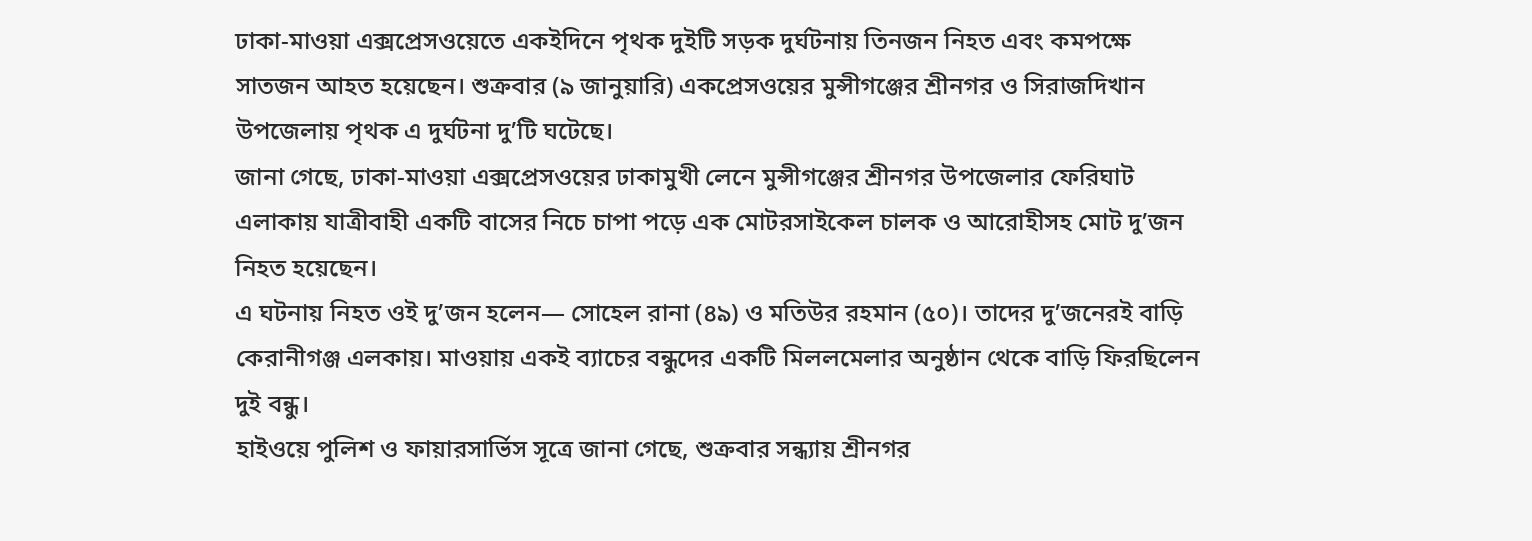ঢাকা-মাওয়া এক্সপ্রেসওয়েতে একইদিনে পৃথক দুইটি সড়ক দুর্ঘটনায় তিনজন নিহত এবং কমপক্ষে সাতজন আহত হয়েছেন। শুক্রবার (৯ জানুয়ারি) একপ্রেসওয়ের মুন্সীগঞ্জের শ্রীনগর ও সিরাজদিখান উপজেলায় পৃথক এ দুর্ঘটনা দু’টি ঘটেছে।
জানা গেছে, ঢাকা-মাওয়া এক্সপ্রেসওয়ের ঢাকামুখী লেনে মুন্সীগঞ্জের শ্রীনগর উপজেলার ফেরিঘাট এলাকায় যাত্রীবাহী একটি বাসের নিচে চাপা পড়ে এক মোটরসাইকেল চালক ও আরোহীসহ মোট দু’জন নিহত হয়েছেন।
এ ঘটনায় নিহত ওই দু’জন হলেন— সোহেল রানা (৪৯) ও মতিউর রহমান (৫০)। তাদের দু’জনেরই বাড়ি কেরানীগঞ্জ এলকায়। মাওয়ায় একই ব্যাচের বন্ধুদের একটি মিললমেলার অনুষ্ঠান থেকে বাড়ি ফিরছিলেন দুই বন্ধু।
হাইওয়ে পুলিশ ও ফায়ারসার্ভিস সূত্রে জানা গেছে, শুক্রবার সন্ধ্যায় শ্রীনগর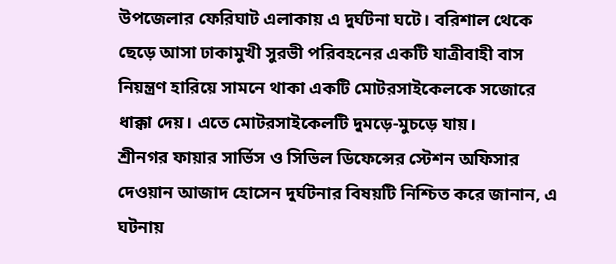উপজেলার ফেরিঘাট এলাকায় এ দুর্ঘটনা ঘটে। বরিশাল থেকে ছেড়ে আসা ঢাকামুখী সুরভী পরিবহনের একটি যাত্রীবাহী বাস নিয়ন্ত্রণ হারিয়ে সামনে থাকা একটি মোটরসাইকেলকে সজোরে ধাক্কা দেয়। এতে মোটরসাইকেলটি দুমড়ে-মুচড়ে যায়।
শ্রীনগর ফায়ার সার্ভিস ও সিভিল ডিফেন্সের স্টেশন অফিসার দেওয়ান আজাদ হোসেন দুর্ঘটনার বিষয়টি নিশ্চিত করে জানান, এ ঘটনায়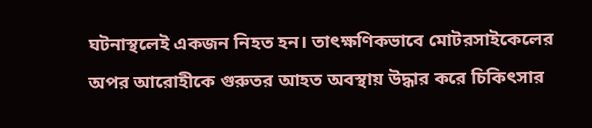ঘটনাস্থলেই একজন নিহত হন। তাৎক্ষণিকভাবে মোটরসাইকেলের অপর আরোহীকে গুরুতর আহত অবস্থায় উদ্ধার করে চিকিৎসার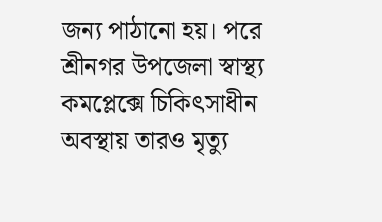জন্য পাঠানো হয়। পরে শ্রীনগর উপজেলা স্বাস্থ্য কমপ্লেক্সে চিকিৎসাধীন অবস্থায় তারও মৃত্যু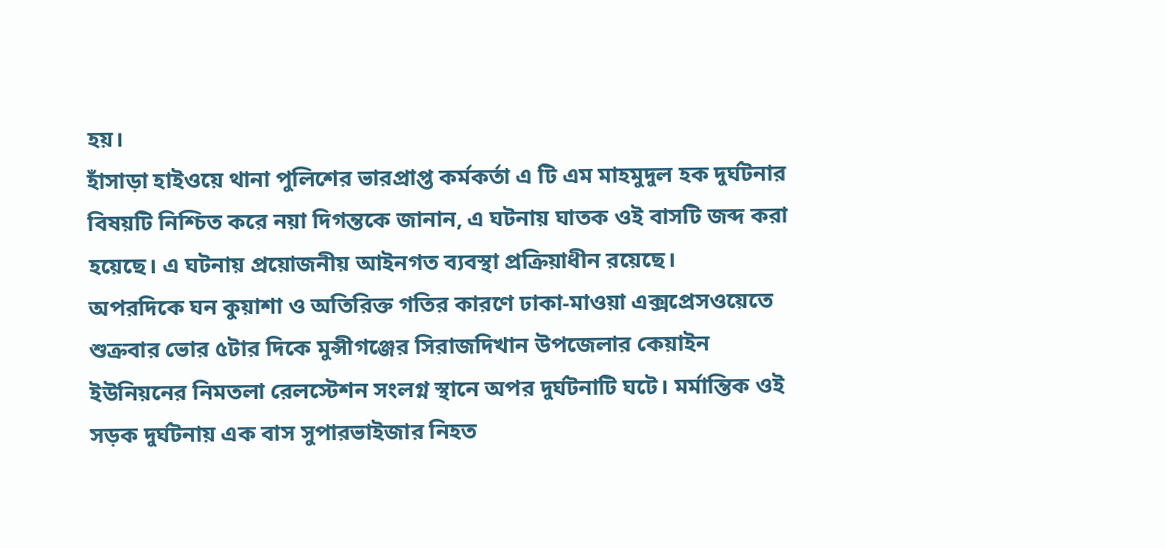হয়।
হাঁসাড়া হাইওয়ে থানা পুলিশের ভারপ্রাপ্ত কর্মকর্তা এ টি এম মাহমুদুল হক দুর্ঘটনার বিষয়টি নিশ্চিত করে নয়া দিগন্তকে জানান, এ ঘটনায় ঘাতক ওই বাসটি জব্দ করা হয়েছে। এ ঘটনায় প্রয়োজনীয় আইনগত ব্যবস্থা প্রক্রিয়াধীন রয়েছে।
অপরদিকে ঘন কুয়াশা ও অতিরিক্ত গতির কারণে ঢাকা-মাওয়া এক্সপ্রেসওয়েতে শুক্রবার ভোর ৫টার দিকে মুন্সীগঞ্জের সিরাজদিখান উপজেলার কেয়াইন ইউনিয়নের নিমতলা রেলস্টেশন সংলগ্ন স্থানে অপর দুর্ঘটনাটি ঘটে। মর্মান্তিক ওই সড়ক দুর্ঘটনায় এক বাস সুপারভাইজার নিহত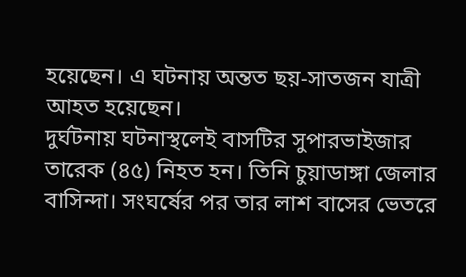হয়েছেন। এ ঘটনায় অন্তত ছয়-সাতজন যাত্রী আহত হয়েছেন।
দুর্ঘটনায় ঘটনাস্থলেই বাসটির সুপারভাইজার তারেক (৪৫) নিহত হন। তিনি চুয়াডাঙ্গা জেলার বাসিন্দা। সংঘর্ষের পর তার লাশ বাসের ভেতরে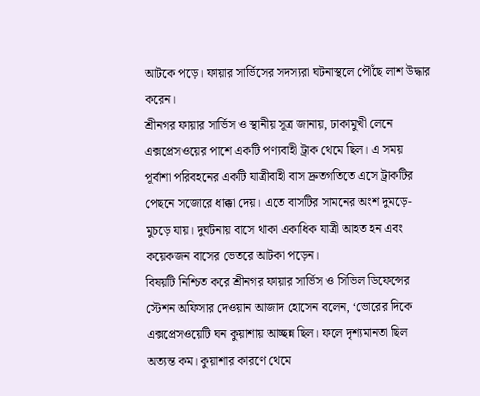আটকে পড়ে। ফায়ার সার্ভিসের সদস্যরা ঘটনাস্থলে পৌঁছে লাশ উদ্ধার করেন।
শ্রীনগর ফায়ার সার্ভিস ও স্থানীয় সূত্র জানায়, ঢাকামুখী লেনে এক্সপ্রেসওয়ের পাশে একটি পণ্যবাহী ট্রাক থেমে ছিল। এ সময় পূর্বাশা পরিবহনের একটি যাত্রীবাহী বাস দ্রুতগতিতে এসে ট্রাকটির পেছনে সজোরে ধাক্কা দেয়। এতে বাসটির সামনের অংশ দুমড়ে-মুচড়ে যায়। দুর্ঘটনায় বাসে থাকা একাধিক যাত্রী আহত হন এবং কয়েকজন বাসের ভেতরে আটকা পড়েন।
বিষয়টি নিশ্চিত করে শ্রীনগর ফায়ার সার্ভিস ও সিভিল ডিফেন্সের স্টেশন অফিসার দেওয়ান আজাদ হোসেন বলেন, ‘ভোরের দিকে এক্সপ্রেসওয়েটি ঘন কুয়াশায় আচ্ছন্ন ছিল। ফলে দৃশ্যমানতা ছিল অত্যন্ত কম। কুয়াশার কারণে থেমে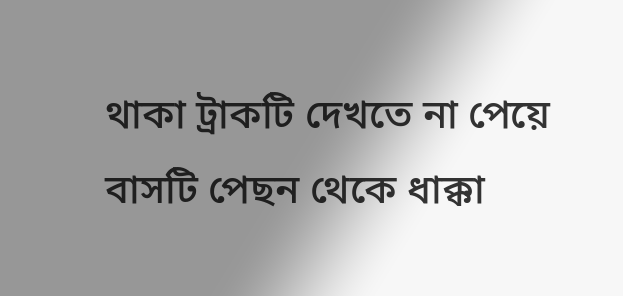থাকা ট্রাকটি দেখতে না পেয়ে বাসটি পেছন থেকে ধাক্কা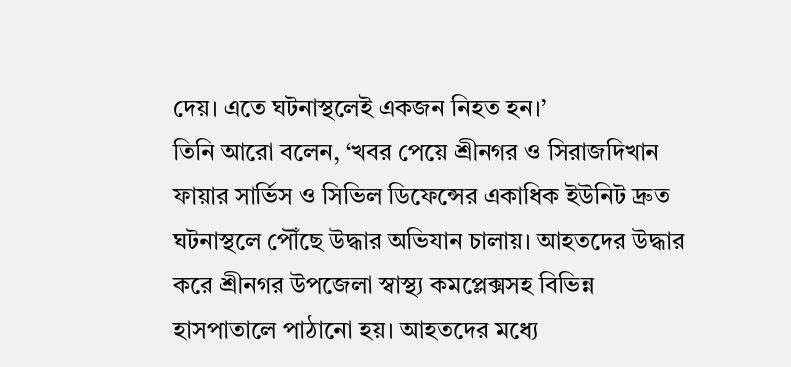দেয়। এতে ঘটনাস্থলেই একজন নিহত হন।’
তিনি আরো বলেন, ‘খবর পেয়ে শ্রীনগর ও সিরাজদিখান ফায়ার সার্ভিস ও সিভিল ডিফেন্সের একাধিক ইউনিট দ্রুত ঘটনাস্থলে পৌঁছে উদ্ধার অভিযান চালায়। আহতদের উদ্ধার করে শ্রীনগর উপজেলা স্বাস্থ্য কমপ্লেক্সসহ বিভিন্ন হাসপাতালে পাঠানো হয়। আহতদের মধ্যে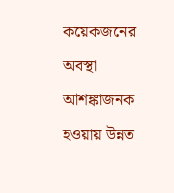কয়েকজনের অবস্থা আশঙ্কাজনক হওয়ায় উন্নত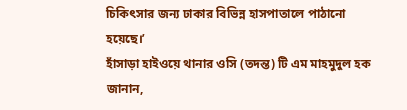চিকিৎসার জন্য ঢাকার বিভিন্ন হাসপাতালে পাঠানো হয়েছে।’
হাঁসাড়া হাইওয়ে থানার ওসি (তদন্ত) টি এম মাহমুদুল হক জানান,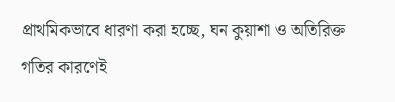প্রাথমিকভাবে ধারণা করা হচ্ছে, ঘন কুয়াশা ও অতিরিক্ত গতির কারণেই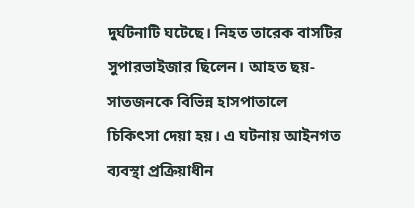দুর্ঘটনাটি ঘটেছে। নিহত তারেক বাসটির সুপারভাইজার ছিলেন। আহত ছয়-সাতজনকে বিভিন্ন হাসপাতালে চিকিৎসা দেয়া হয়। এ ঘটনায় আইনগত ব্যবস্থা প্রক্রিয়াধীন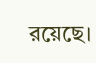রয়েছে।